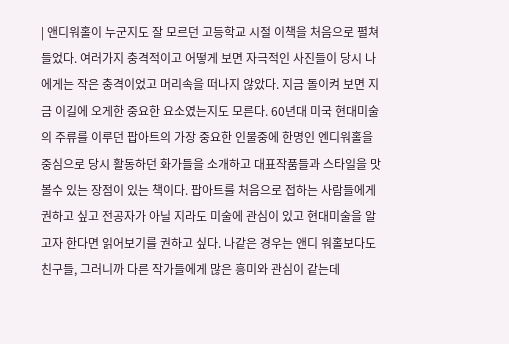| 앤디워홀이 누군지도 잘 모르던 고등학교 시절 이책을 처음으로 펼쳐 들었다. 여러가지 충격적이고 어떻게 보면 자극적인 사진들이 당시 나에게는 작은 충격이었고 머리속을 떠나지 않았다. 지금 돌이켜 보면 지금 이길에 오게한 중요한 요소였는지도 모른다. 60년대 미국 현대미술의 주류를 이루던 팝아트의 가장 중요한 인물중에 한명인 엔디워홀을 중심으로 당시 활동하던 화가들을 소개하고 대표작품들과 스타일을 맛볼수 있는 장점이 있는 책이다. 팝아트를 처음으로 접하는 사람들에게 권하고 싶고 전공자가 아닐 지라도 미술에 관심이 있고 현대미술을 알고자 한다면 읽어보기를 권하고 싶다. 나같은 경우는 앤디 워홀보다도 친구들, 그러니까 다른 작가들에게 많은 흥미와 관심이 같는데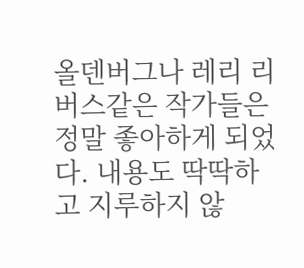올덴버그나 레리 리버스같은 작가들은 정말 좋아하게 되었다. 내용도 딱딱하고 지루하지 않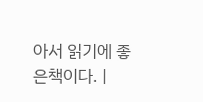아서 읽기에 좋은책이다. |